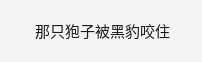那只狍子被黑豹咬住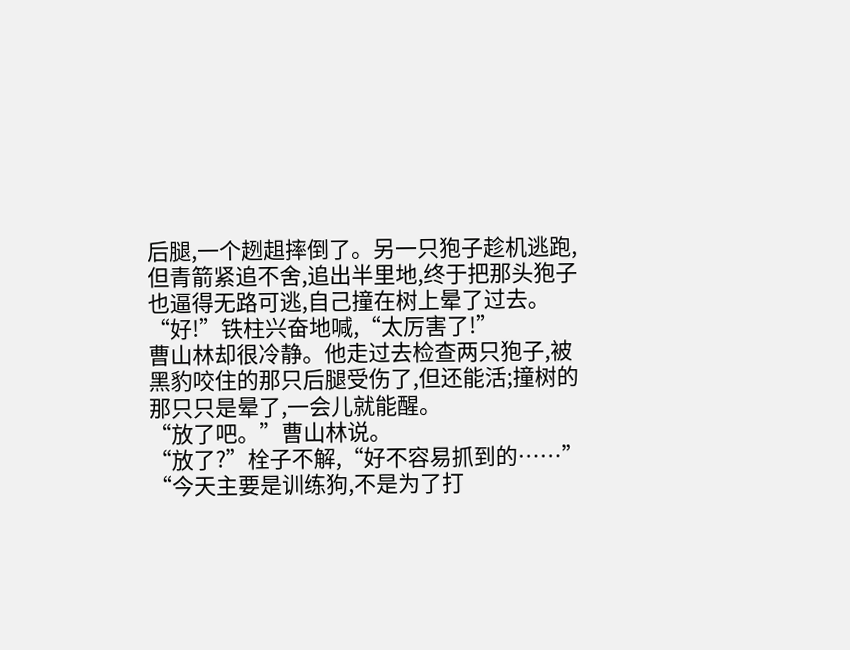后腿,一个趔趄摔倒了。另一只狍子趁机逃跑,但青箭紧追不舍,追出半里地,终于把那头狍子也逼得无路可逃,自己撞在树上晕了过去。
“好!”铁柱兴奋地喊,“太厉害了!”
曹山林却很冷静。他走过去检查两只狍子,被黑豹咬住的那只后腿受伤了,但还能活;撞树的那只只是晕了,一会儿就能醒。
“放了吧。”曹山林说。
“放了?”栓子不解,“好不容易抓到的……”
“今天主要是训练狗,不是为了打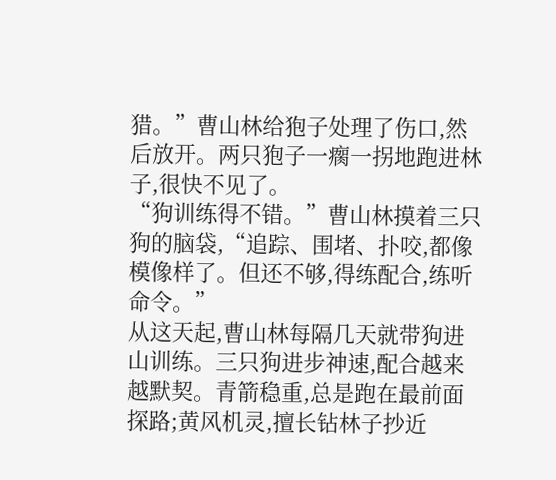猎。”曹山林给狍子处理了伤口,然后放开。两只狍子一瘸一拐地跑进林子,很快不见了。
“狗训练得不错。”曹山林摸着三只狗的脑袋,“追踪、围堵、扑咬,都像模像样了。但还不够,得练配合,练听命令。”
从这天起,曹山林每隔几天就带狗进山训练。三只狗进步神速,配合越来越默契。青箭稳重,总是跑在最前面探路;黄风机灵,擅长钻林子抄近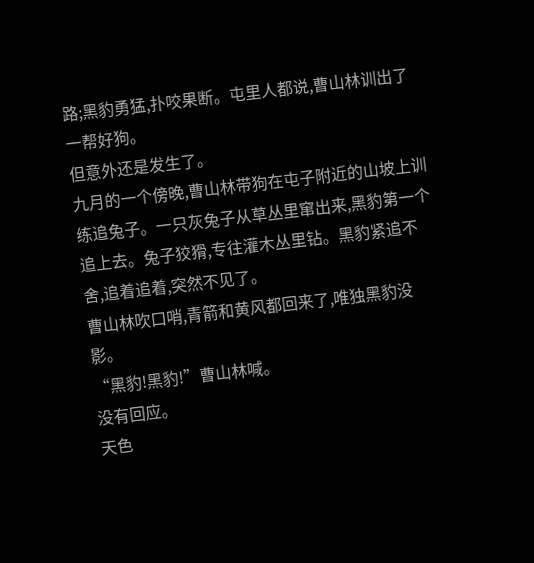路;黑豹勇猛,扑咬果断。屯里人都说,曹山林训出了一帮好狗。
但意外还是发生了。
九月的一个傍晚,曹山林带狗在屯子附近的山坡上训练追兔子。一只灰兔子从草丛里窜出来,黑豹第一个追上去。兔子狡猾,专往灌木丛里钻。黑豹紧追不舍,追着追着,突然不见了。
曹山林吹口哨,青箭和黄风都回来了,唯独黑豹没影。
“黑豹!黑豹!”曹山林喊。
没有回应。
天色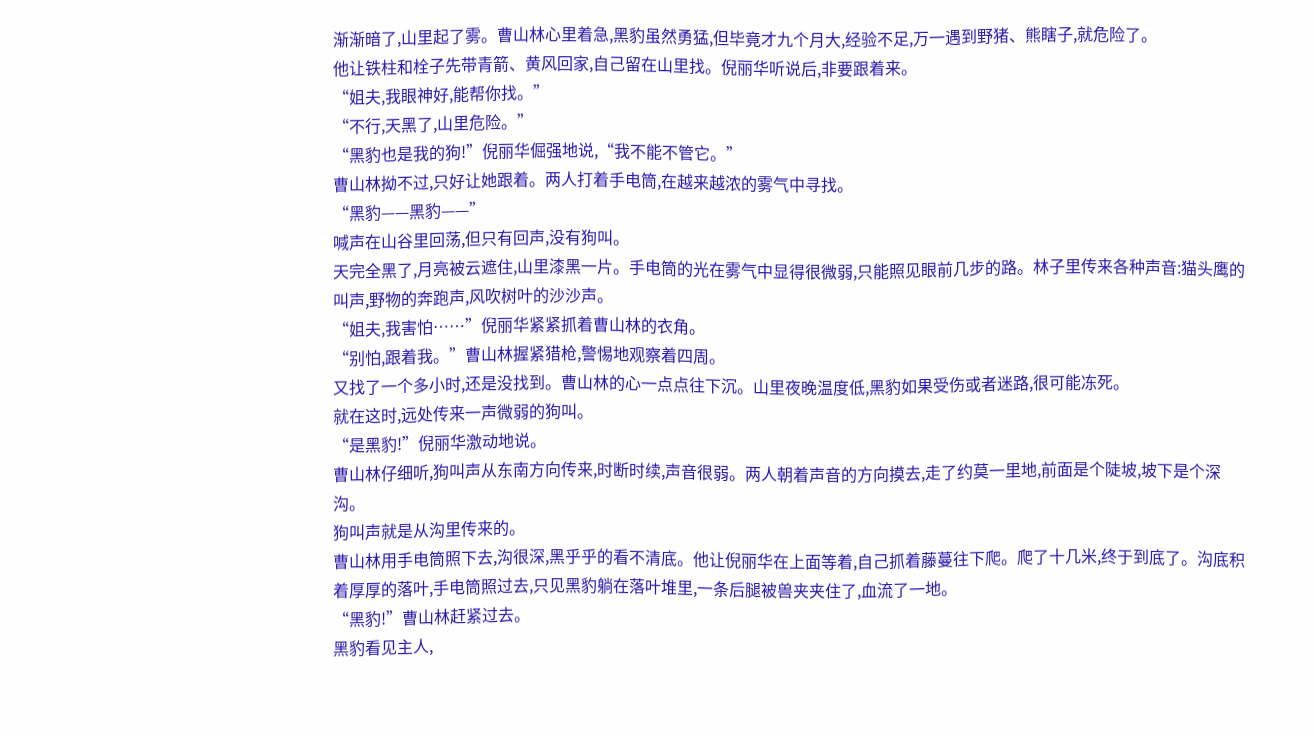渐渐暗了,山里起了雾。曹山林心里着急,黑豹虽然勇猛,但毕竟才九个月大,经验不足,万一遇到野猪、熊瞎子,就危险了。
他让铁柱和栓子先带青箭、黄风回家,自己留在山里找。倪丽华听说后,非要跟着来。
“姐夫,我眼神好,能帮你找。”
“不行,天黑了,山里危险。”
“黑豹也是我的狗!”倪丽华倔强地说,“我不能不管它。”
曹山林拗不过,只好让她跟着。两人打着手电筒,在越来越浓的雾气中寻找。
“黑豹——黑豹——”
喊声在山谷里回荡,但只有回声,没有狗叫。
天完全黑了,月亮被云遮住,山里漆黑一片。手电筒的光在雾气中显得很微弱,只能照见眼前几步的路。林子里传来各种声音:猫头鹰的叫声,野物的奔跑声,风吹树叶的沙沙声。
“姐夫,我害怕……”倪丽华紧紧抓着曹山林的衣角。
“别怕,跟着我。”曹山林握紧猎枪,警惕地观察着四周。
又找了一个多小时,还是没找到。曹山林的心一点点往下沉。山里夜晚温度低,黑豹如果受伤或者迷路,很可能冻死。
就在这时,远处传来一声微弱的狗叫。
“是黑豹!”倪丽华激动地说。
曹山林仔细听,狗叫声从东南方向传来,时断时续,声音很弱。两人朝着声音的方向摸去,走了约莫一里地,前面是个陡坡,坡下是个深沟。
狗叫声就是从沟里传来的。
曹山林用手电筒照下去,沟很深,黑乎乎的看不清底。他让倪丽华在上面等着,自己抓着藤蔓往下爬。爬了十几米,终于到底了。沟底积着厚厚的落叶,手电筒照过去,只见黑豹躺在落叶堆里,一条后腿被兽夹夹住了,血流了一地。
“黑豹!”曹山林赶紧过去。
黑豹看见主人,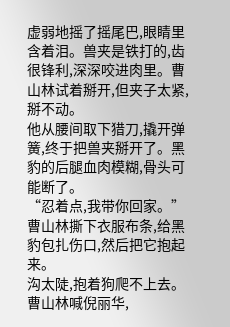虚弱地摇了摇尾巴,眼睛里含着泪。兽夹是铁打的,齿很锋利,深深咬进肉里。曹山林试着掰开,但夹子太紧,掰不动。
他从腰间取下猎刀,撬开弹簧,终于把兽夹掰开了。黑豹的后腿血肉模糊,骨头可能断了。
“忍着点,我带你回家。”曹山林撕下衣服布条,给黑豹包扎伤口,然后把它抱起来。
沟太陡,抱着狗爬不上去。曹山林喊倪丽华,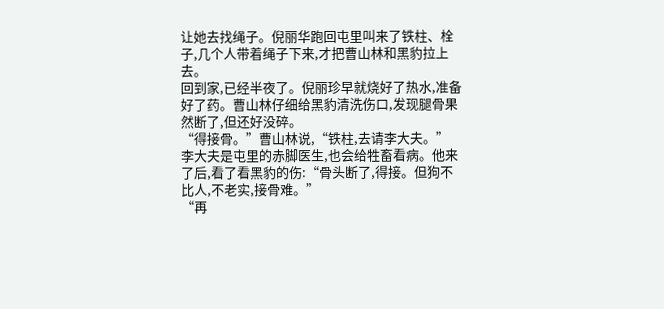让她去找绳子。倪丽华跑回屯里叫来了铁柱、栓子,几个人带着绳子下来,才把曹山林和黑豹拉上去。
回到家,已经半夜了。倪丽珍早就烧好了热水,准备好了药。曹山林仔细给黑豹清洗伤口,发现腿骨果然断了,但还好没碎。
“得接骨。”曹山林说,“铁柱,去请李大夫。”
李大夫是屯里的赤脚医生,也会给牲畜看病。他来了后,看了看黑豹的伤:“骨头断了,得接。但狗不比人,不老实,接骨难。”
“再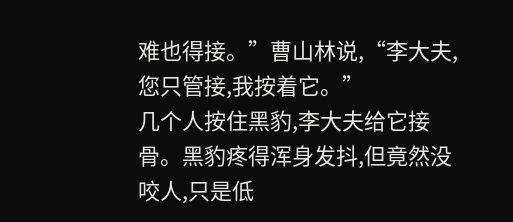难也得接。”曹山林说,“李大夫,您只管接,我按着它。”
几个人按住黑豹,李大夫给它接骨。黑豹疼得浑身发抖,但竟然没咬人,只是低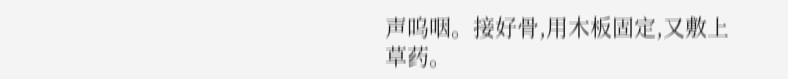声呜咽。接好骨,用木板固定,又敷上草药。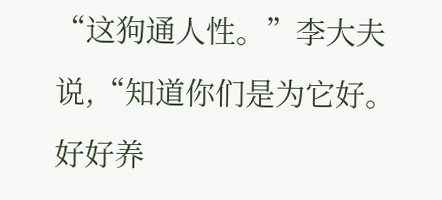“这狗通人性。”李大夫说,“知道你们是为它好。好好养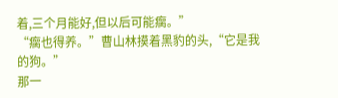着,三个月能好,但以后可能瘸。”
“瘸也得养。”曹山林摸着黑豹的头,“它是我的狗。”
那一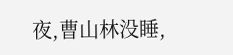夜,曹山林没睡,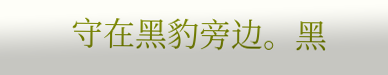守在黑豹旁边。黑